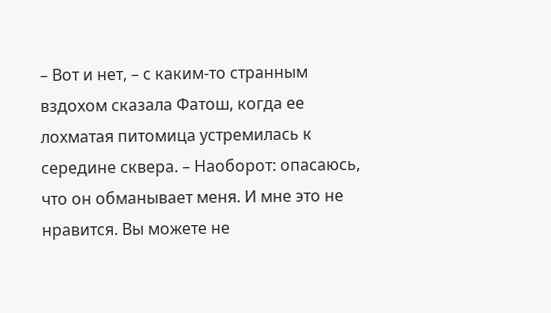– Вот и нет, – с каким-то странным вздохом сказала Фатош, когда ее лохматая питомица устремилась к середине сквера. – Наоборот: опасаюсь, что он обманывает меня. И мне это не нравится. Вы можете не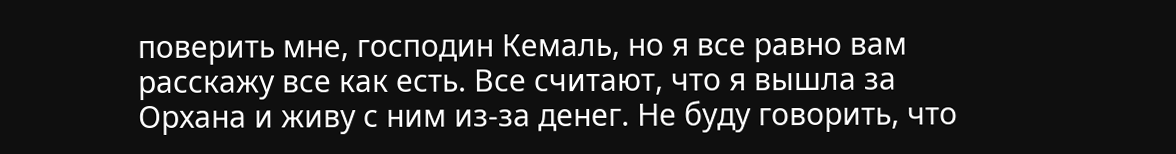поверить мне, господин Кемаль, но я все равно вам расскажу все как есть. Все считают, что я вышла за Орхана и живу с ним из-за денег. Не буду говорить, что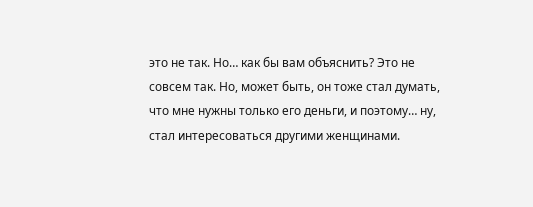это не так. Но… как бы вам объяснить? Это не совсем так. Но, может быть, он тоже стал думать, что мне нужны только его деньги, и поэтому… ну, стал интересоваться другими женщинами.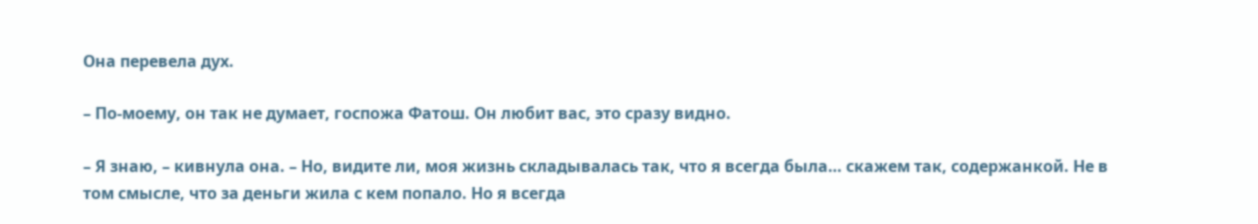Она перевела дух.

– По-моему, он так не думает, госпожа Фатош. Он любит вас, это сразу видно.

– Я знаю, – кивнула она. – Но, видите ли, моя жизнь складывалась так, что я всегда была… скажем так, содержанкой. Не в том смысле, что за деньги жила с кем попало. Но я всегда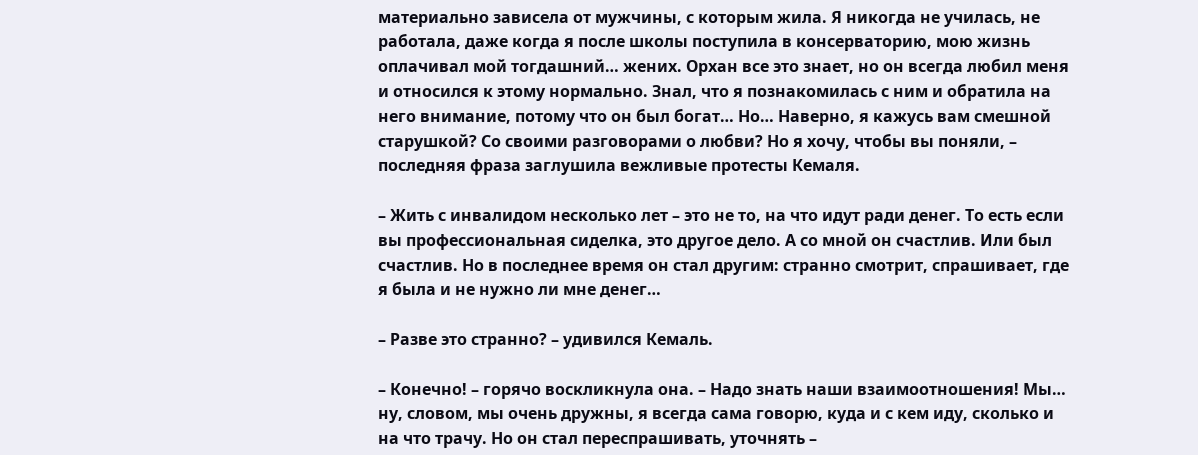материально зависела от мужчины, с которым жила. Я никогда не училась, не работала, даже когда я после школы поступила в консерваторию, мою жизнь оплачивал мой тогдашний… жених. Орхан все это знает, но он всегда любил меня и относился к этому нормально. Знал, что я познакомилась с ним и обратила на него внимание, потому что он был богат… Но… Наверно, я кажусь вам смешной старушкой? Со своими разговорами о любви? Но я хочу, чтобы вы поняли, – последняя фраза заглушила вежливые протесты Кемаля.

– Жить с инвалидом несколько лет – это не то, на что идут ради денег. То есть если вы профессиональная сиделка, это другое дело. А со мной он счастлив. Или был счастлив. Но в последнее время он стал другим: странно смотрит, спрашивает, где я была и не нужно ли мне денег…

– Разве это странно? – удивился Кемаль.

– Конечно! – горячо воскликнула она. – Надо знать наши взаимоотношения! Мы… ну, словом, мы очень дружны, я всегда сама говорю, куда и с кем иду, сколько и на что трачу. Но он стал переспрашивать, уточнять –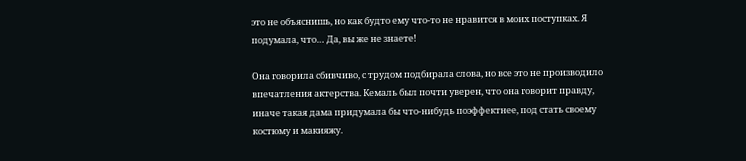это не объяснишь, но как будто ему что-то не нравится в моих поступках. Я подумала, что… Да, вы же не знаете!

Она говорила сбивчиво, с трудом подбирала слова, но все это не производило впечатления актерства. Кемаль был почти уверен, что она говорит правду, иначе такая дама придумала бы что-нибудь поэффектнее, под стать своему костюму и макияжу.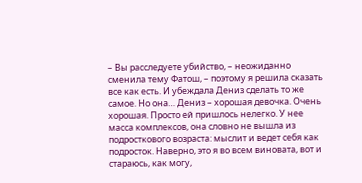– Вы расследуете убийство, – неожиданно сменила тему Фатош, – поэтому я решила сказать все как есть. И убеждала Дениз сделать то же самое. Но она… Дениз – хорошая девочка. Очень хорошая. Просто ей пришлось нелегко. У нее масса комплексов, она словно не вышла из подросткового возраста: мыслит и ведет себя как подросток. Наверно, это я во всем виновата, вот и стараюсь, как могу,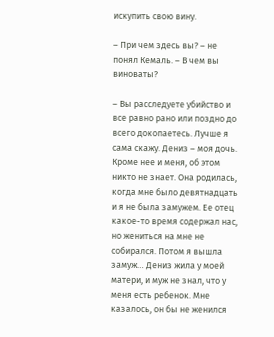искупить свою вину.

– При чем здесь вы? – не понял Кемаль. – В чем вы виноваты?

– Вы расследуете убийство и все равно рано или поздно до всего докопаетесь. Лучше я сама скажу. Дениз – моя дочь. Кроме нее и меня, об этом никто не знает. Она родилась, когда мне было девятнадцать и я не была замужем. Ее отец какое-то время содержал нас, но жениться на мне не собирался. Потом я вышла замуж… Дениз жила у моей матери, и муж не знал, что у меня есть ребенок. Мне казалось, он бы не женился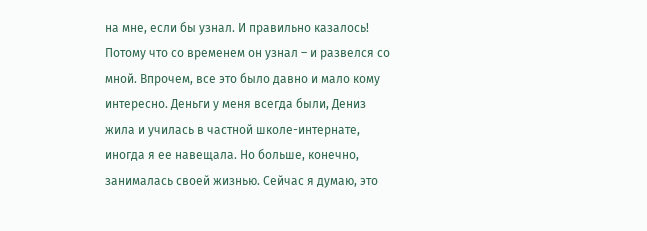на мне, если бы узнал. И правильно казалось! Потому что со временем он узнал – и развелся со мной. Впрочем, все это было давно и мало кому интересно. Деньги у меня всегда были, Дениз жила и училась в частной школе-интернате, иногда я ее навещала. Но больше, конечно, занималась своей жизнью. Сейчас я думаю, это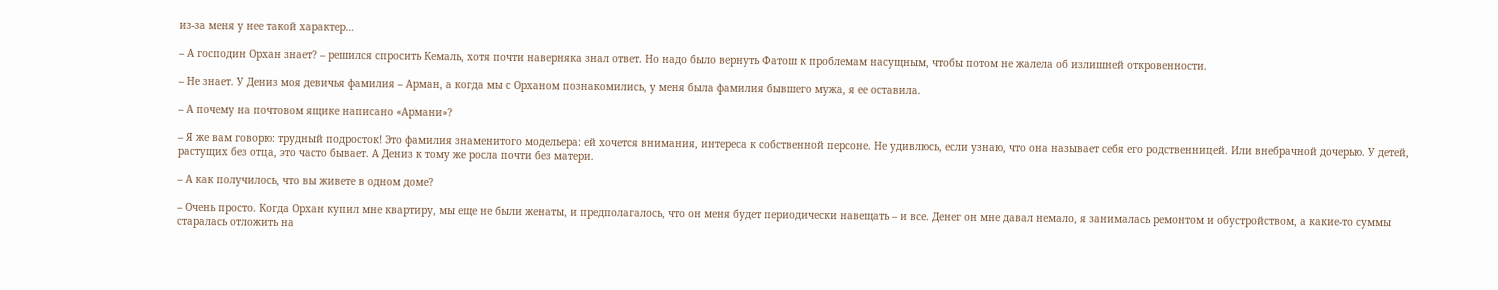из-за меня у нее такой характер…

– А господин Орхан знает? – решился спросить Кемаль, хотя почти наверняка знал ответ. Но надо было вернуть Фатош к проблемам насущным, чтобы потом не жалела об излишней откровенности.

– Не знает. У Дениз моя девичья фамилия – Арман, а когда мы с Орханом познакомились, у меня была фамилия бывшего мужа, я ее оставила.

– А почему на почтовом ящике написано «Армани»?

– Я же вам говорю: трудный подросток! Это фамилия знаменитого модельера: ей хочется внимания, интереса к собственной персоне. Не удивлюсь, если узнаю, что она называет себя его родственницей. Или внебрачной дочерью. У детей, растущих без отца, это часто бывает. А Дениз к тому же росла почти без матери.

– А как получилось, что вы живете в одном доме?

– Очень просто. Когда Орхан купил мне квартиру, мы еще не были женаты, и предполагалось, что он меня будет периодически навещать – и все. Денег он мне давал немало, я занималась ремонтом и обустройством, а какие-то суммы старалась отложить на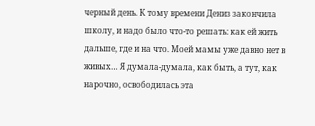черный день. К тому времени Дениз закончила школу, и надо было что-то решать: как ей жить дальше, где и на что. Моей мамы уже давно нет в живых… Я думала-думала, как быть, а тут, как нарочно, освободилась эта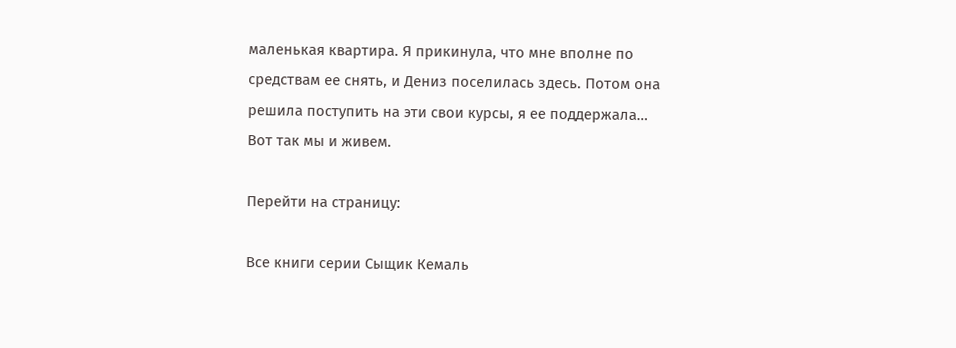маленькая квартира. Я прикинула, что мне вполне по средствам ее снять, и Дениз поселилась здесь. Потом она решила поступить на эти свои курсы, я ее поддержала… Вот так мы и живем.

Перейти на страницу:

Все книги серии Сыщик Кемаль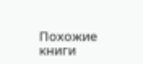Похожие книги